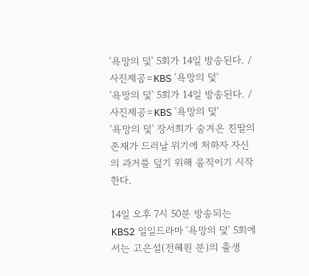'욕망의 덫' 5회가 14일 방송된다. / 사진제공=KBS '욕망의 덫'
'욕망의 덫' 5회가 14일 방송된다. / 사진제공=KBS '욕망의 덫'
'욕망의 덫' 장서희가 숨겨온 친딸의 존재가 드러날 위기에 처하자 자신의 과거를 덮기 위해 움직이기 시작한다.

14일 오후 7시 50분 방송되는 KBS2 일일드라마 '욕망의 덫' 5회에서는 고은설(전혜원 분)의 출생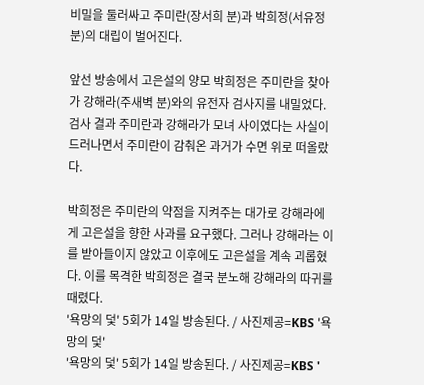비밀을 둘러싸고 주미란(장서희 분)과 박희정(서유정 분)의 대립이 벌어진다.

앞선 방송에서 고은설의 양모 박희정은 주미란을 찾아가 강해라(주새벽 분)와의 유전자 검사지를 내밀었다. 검사 결과 주미란과 강해라가 모녀 사이였다는 사실이 드러나면서 주미란이 감춰온 과거가 수면 위로 떠올랐다.

박희정은 주미란의 약점을 지켜주는 대가로 강해라에게 고은설을 향한 사과를 요구했다. 그러나 강해라는 이를 받아들이지 않았고 이후에도 고은설을 계속 괴롭혔다. 이를 목격한 박희정은 결국 분노해 강해라의 따귀를 때렸다.
'욕망의 덫' 5회가 14일 방송된다. / 사진제공=KBS '욕망의 덫'
'욕망의 덫' 5회가 14일 방송된다. / 사진제공=KBS '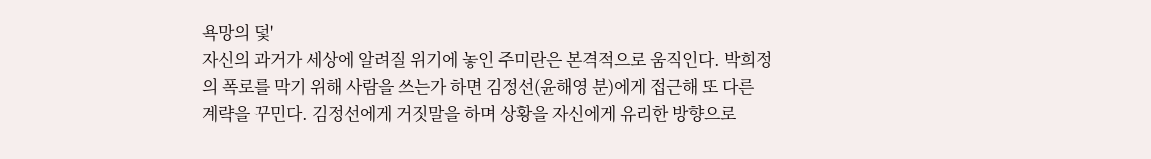욕망의 덫'
자신의 과거가 세상에 알려질 위기에 놓인 주미란은 본격적으로 움직인다. 박희정의 폭로를 막기 위해 사람을 쓰는가 하면 김정선(윤해영 분)에게 접근해 또 다른 계략을 꾸민다. 김정선에게 거짓말을 하며 상황을 자신에게 유리한 방향으로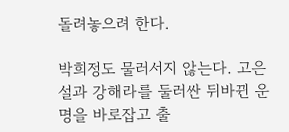돌려놓으려 한다.

박희정도 물러서지 않는다. 고은설과 강해라를 둘러싼 뒤바뀐 운명을 바로잡고 출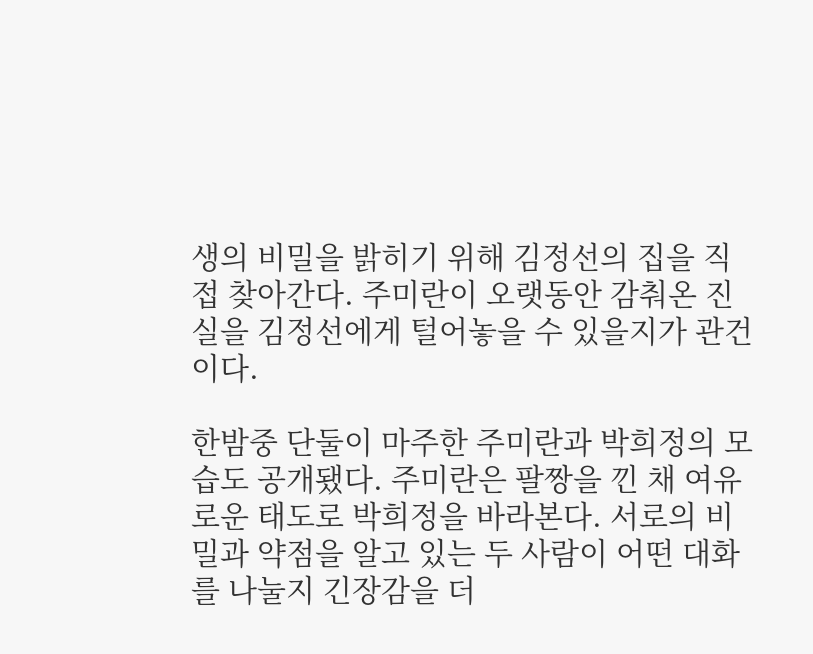생의 비밀을 밝히기 위해 김정선의 집을 직접 찾아간다. 주미란이 오랫동안 감춰온 진실을 김정선에게 털어놓을 수 있을지가 관건이다.

한밤중 단둘이 마주한 주미란과 박희정의 모습도 공개됐다. 주미란은 팔짱을 낀 채 여유로운 태도로 박희정을 바라본다. 서로의 비밀과 약점을 알고 있는 두 사람이 어떤 대화를 나눌지 긴장감을 더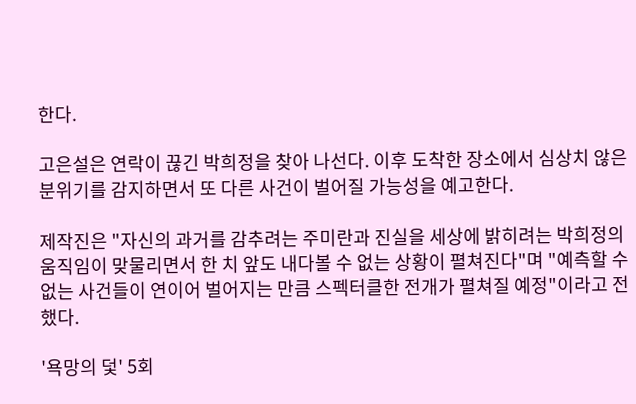한다.

고은설은 연락이 끊긴 박희정을 찾아 나선다. 이후 도착한 장소에서 심상치 않은 분위기를 감지하면서 또 다른 사건이 벌어질 가능성을 예고한다.

제작진은 "자신의 과거를 감추려는 주미란과 진실을 세상에 밝히려는 박희정의 움직임이 맞물리면서 한 치 앞도 내다볼 수 없는 상황이 펼쳐진다"며 "예측할 수 없는 사건들이 연이어 벌어지는 만큼 스펙터클한 전개가 펼쳐질 예정"이라고 전했다.

'욕망의 덫' 5회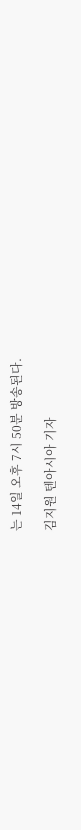는 14일 오후 7시 50분 방송된다.

김지원 텐아시아 기자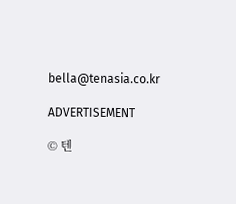bella@tenasia.co.kr

ADVERTISEMENT

© 텐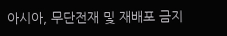아시아, 무단전재 및 재배포 금지